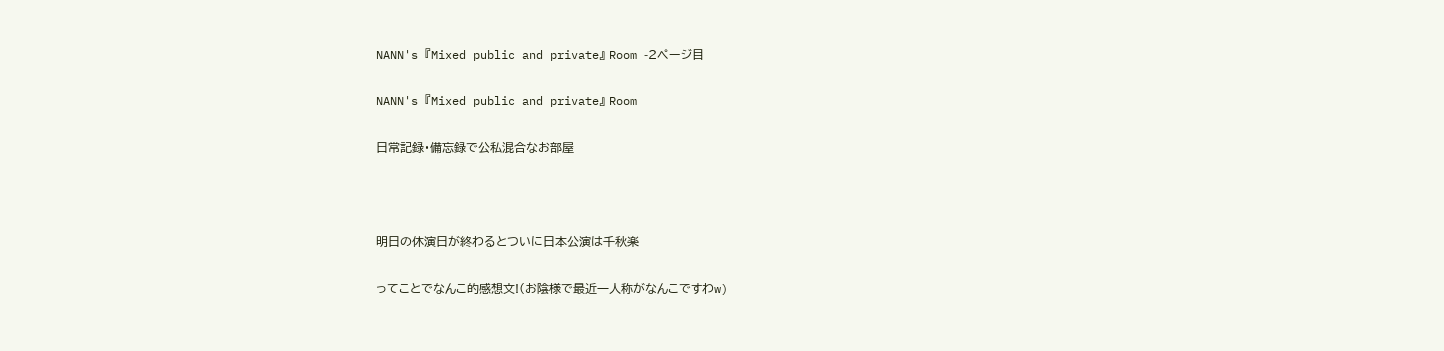NANN's 『Mixed public and private』 Room -2ページ目

NANN's 『Mixed public and private』 Room

日常記録・備忘録で公私混合なお部屋



明日の休演日が終わるとついに日本公演は千秋楽

ってことでなんこ的感想文!(お陰様で最近一人称がなんこですわw)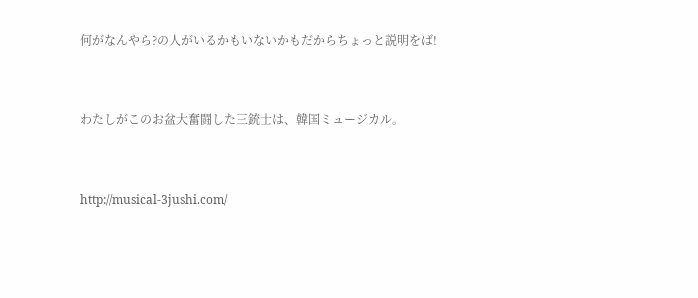何がなんやら?の人がいるかもいないかもだからちょっと説明をば!


わたしがこのお盆大奮闘した三銃士は、韓国ミュージカル。


http://musical-3jushi.com/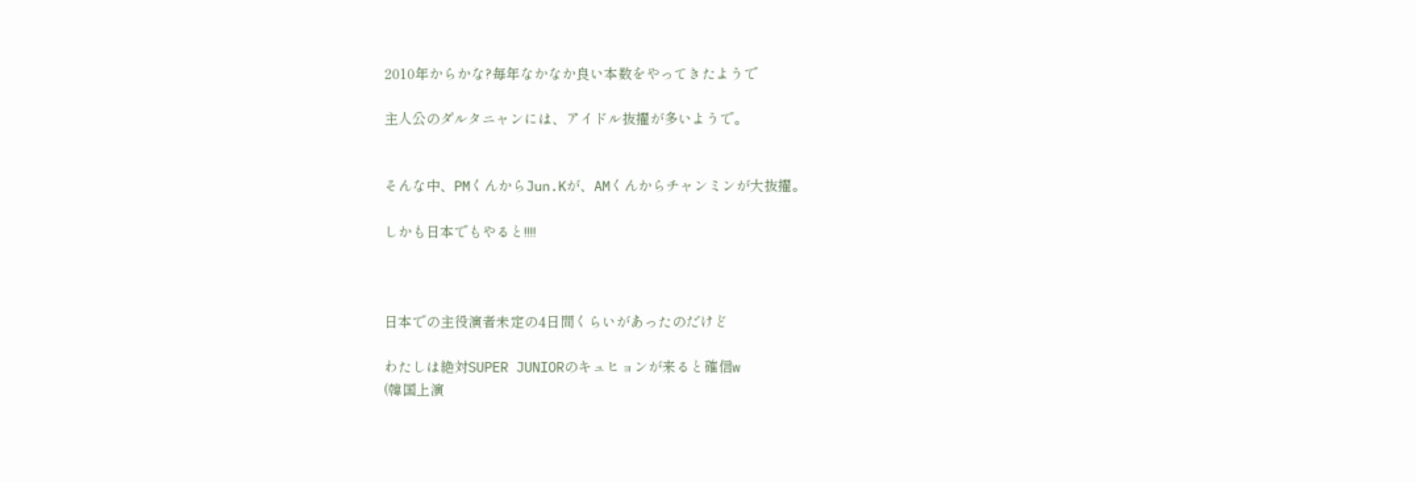2010年からかな?毎年なかなか良い本数をやってきたようで

主人公のダルタニャンには、アイドル抜擢が多いようで。


そんな中、PMくんからJun.Kが、AMくんからチャンミンが大抜擢。

しかも日本でもやると!!!!



日本での主役演者未定の4日間くらいがあったのだけど

わたしは絶対SUPER JUNIORのキュヒョンが来ると確信w
(韓国上演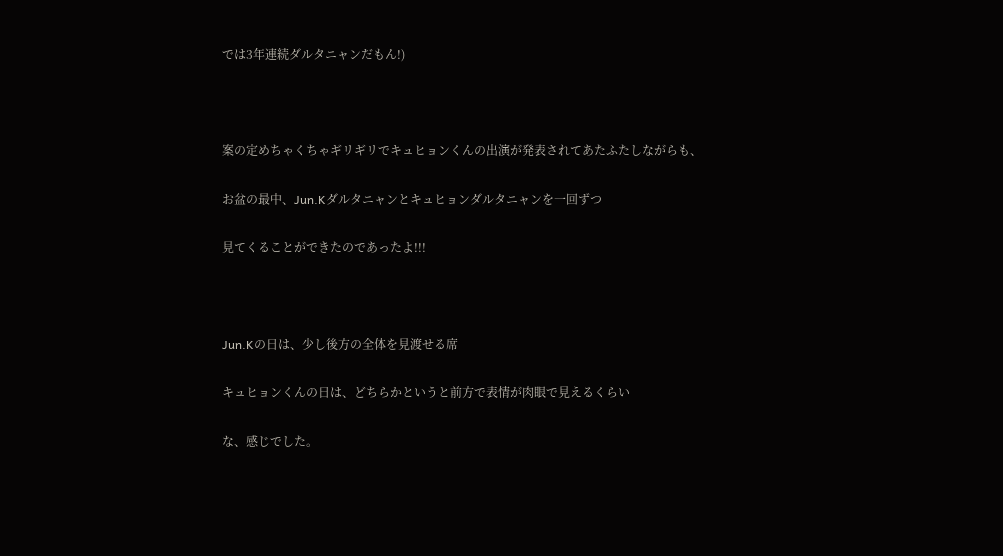では3年連続ダルタニャンだもん!)



案の定めちゃくちゃギリギリでキュヒョンくんの出演が発表されてあたふたしながらも、

お盆の最中、Jun.Kダルタニャンとキュヒョンダルタニャンを一回ずつ

見てくることができたのであったよ!!!



Jun.Kの日は、少し後方の全体を見渡せる席

キュヒョンくんの日は、どちらかというと前方で表情が肉眼で見えるくらい

な、感じでした。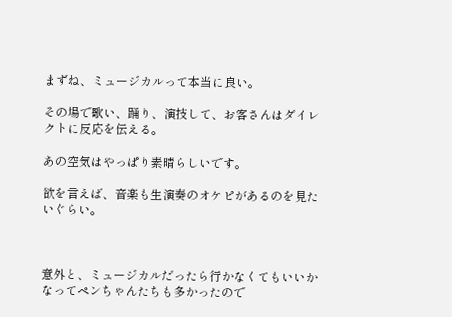まずね、ミュージカルって本当に良い。

その場で歌い、踊り、演技して、お客さんはダイレクトに反応を伝える。

あの空気はやっぱり素晴らしいです。

欲を言えば、音楽も生演奏のオケピがあるのを見たいぐらい。



意外と、ミュージカルだったら行かなくてもいいかなってペンちゃんたちも多かったので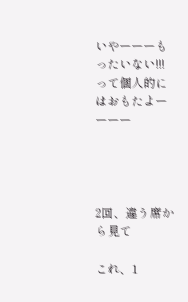いやーーーもったいない!!!って個人的にはおもたよーーーー




2回、違う席から見て

これ、1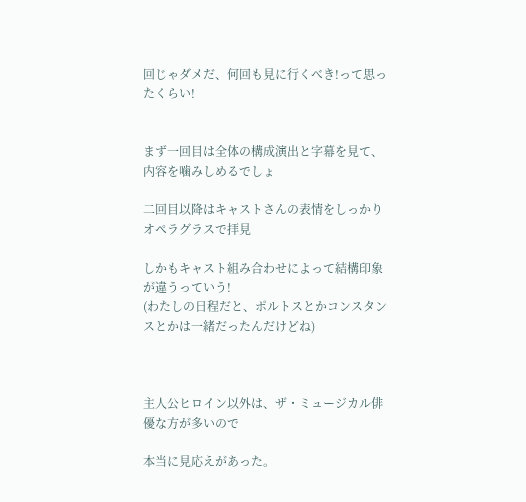回じゃダメだ、何回も見に行くべき!って思ったくらい!


まず一回目は全体の構成演出と字幕を見て、内容を噛みしめるでしょ

二回目以降はキャストさんの表情をしっかりオペラグラスで拝見

しかもキャスト組み合わせによって結構印象が違うっていう!
(わたしの日程だと、ポルトスとかコンスタンスとかは一緒だったんだけどね)



主人公ヒロイン以外は、ザ・ミュージカル俳優な方が多いので

本当に見応えがあった。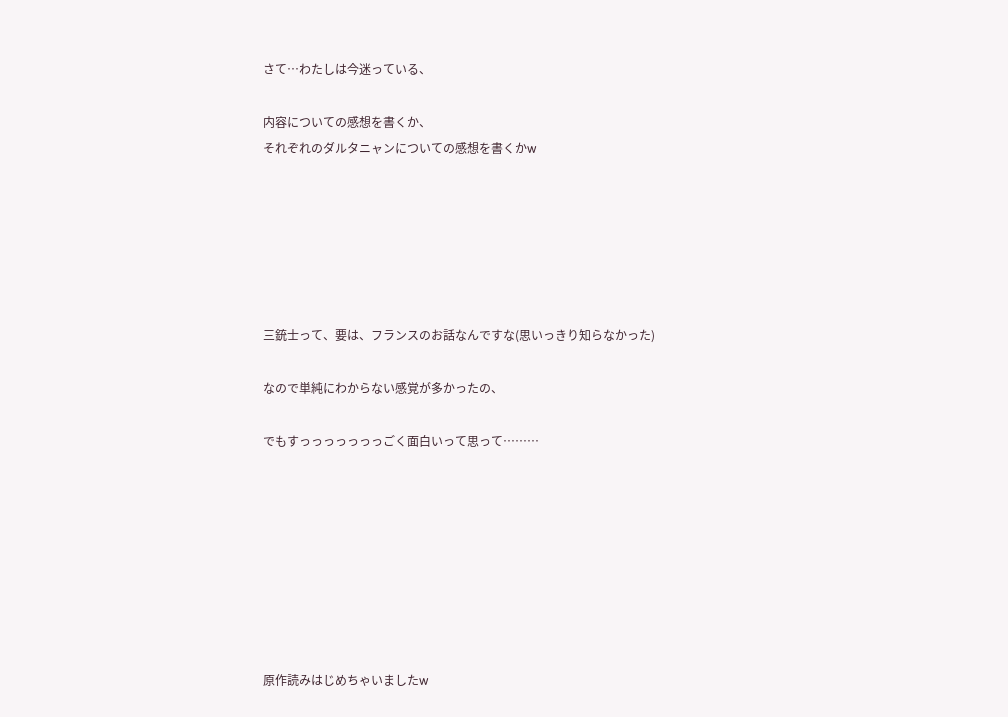さて…わたしは今迷っている、

内容についての感想を書くか、
それぞれのダルタニャンについての感想を書くかw






三銃士って、要は、フランスのお話なんですな(思いっきり知らなかった)

なので単純にわからない感覚が多かったの、

でもすっっっっっっっごく面白いって思って………








原作読みはじめちゃいましたw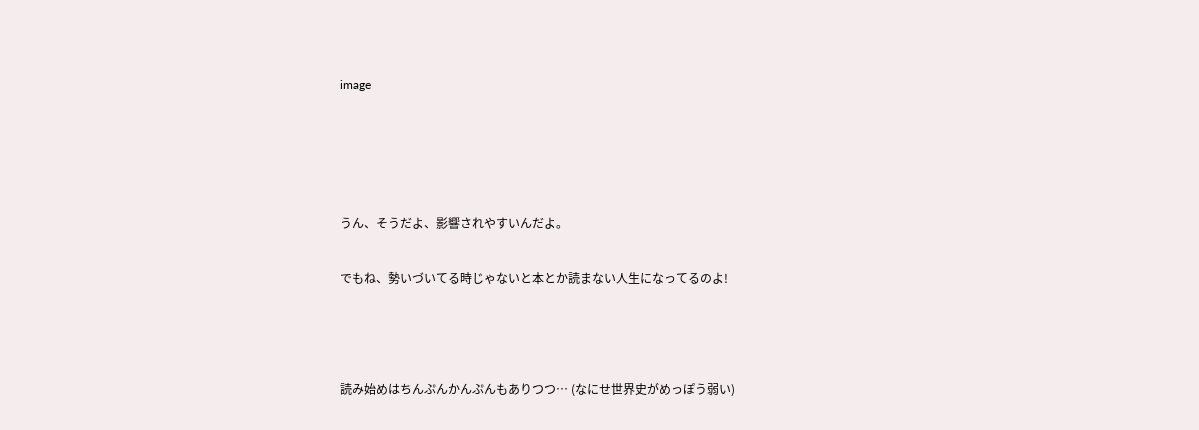image




うん、そうだよ、影響されやすいんだよ。

でもね、勢いづいてる時じゃないと本とか読まない人生になってるのよ!



読み始めはちんぷんかんぷんもありつつ… (なにせ世界史がめっぽう弱い)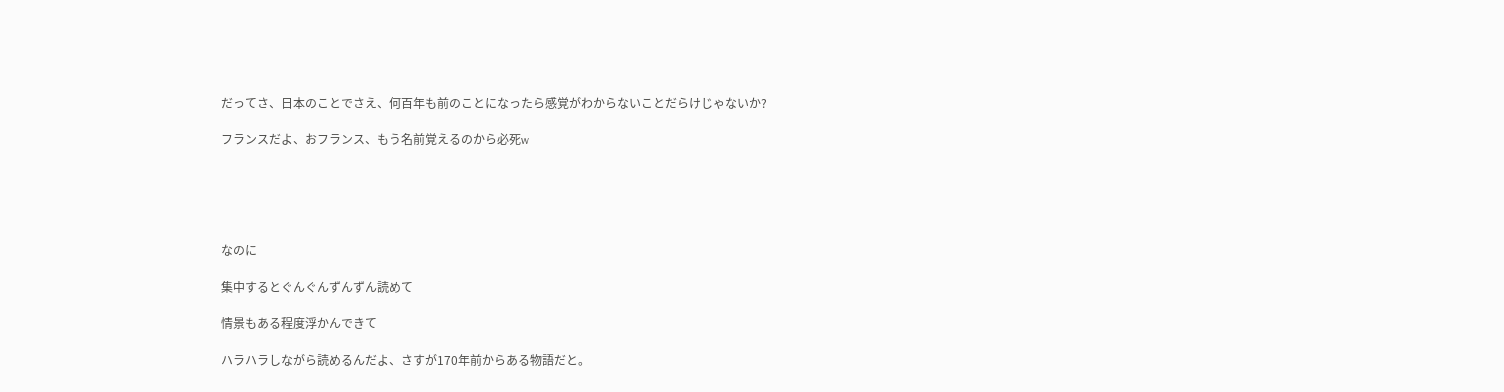だってさ、日本のことでさえ、何百年も前のことになったら感覚がわからないことだらけじゃないか?

フランスだよ、おフランス、もう名前覚えるのから必死w





なのに

集中するとぐんぐんずんずん読めて

情景もある程度浮かんできて

ハラハラしながら読めるんだよ、さすが170年前からある物語だと。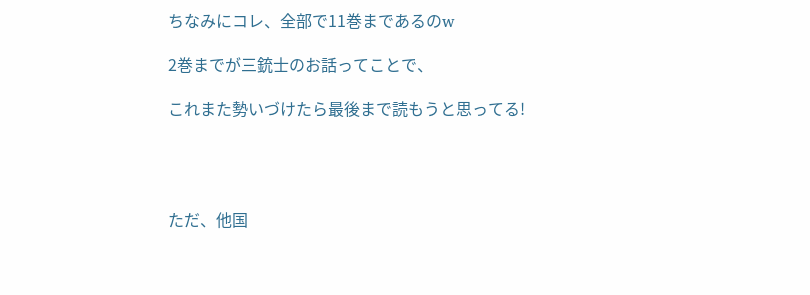ちなみにコレ、全部で11巻まであるのw

2巻までが三銃士のお話ってことで、

これまた勢いづけたら最後まで読もうと思ってる!




ただ、他国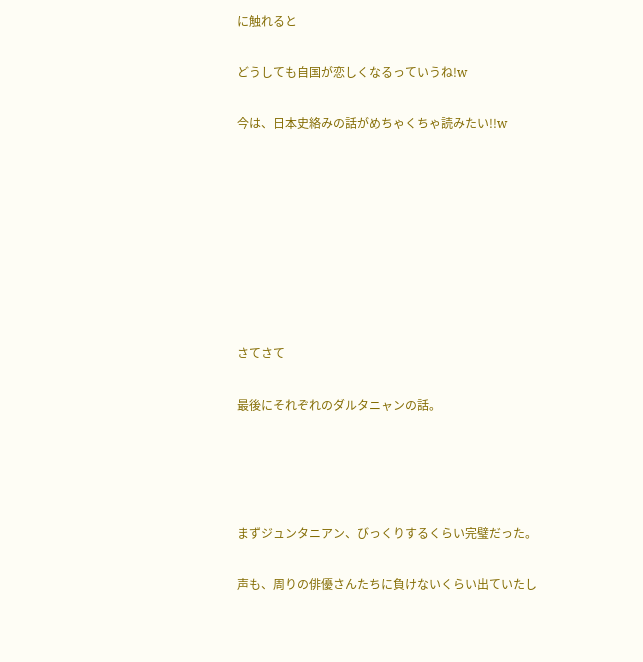に触れると

どうしても自国が恋しくなるっていうね!w

今は、日本史絡みの話がめちゃくちゃ読みたい!!w








さてさて

最後にそれぞれのダルタニャンの話。




まずジュンタニアン、びっくりするくらい完璧だった。

声も、周りの俳優さんたちに負けないくらい出ていたし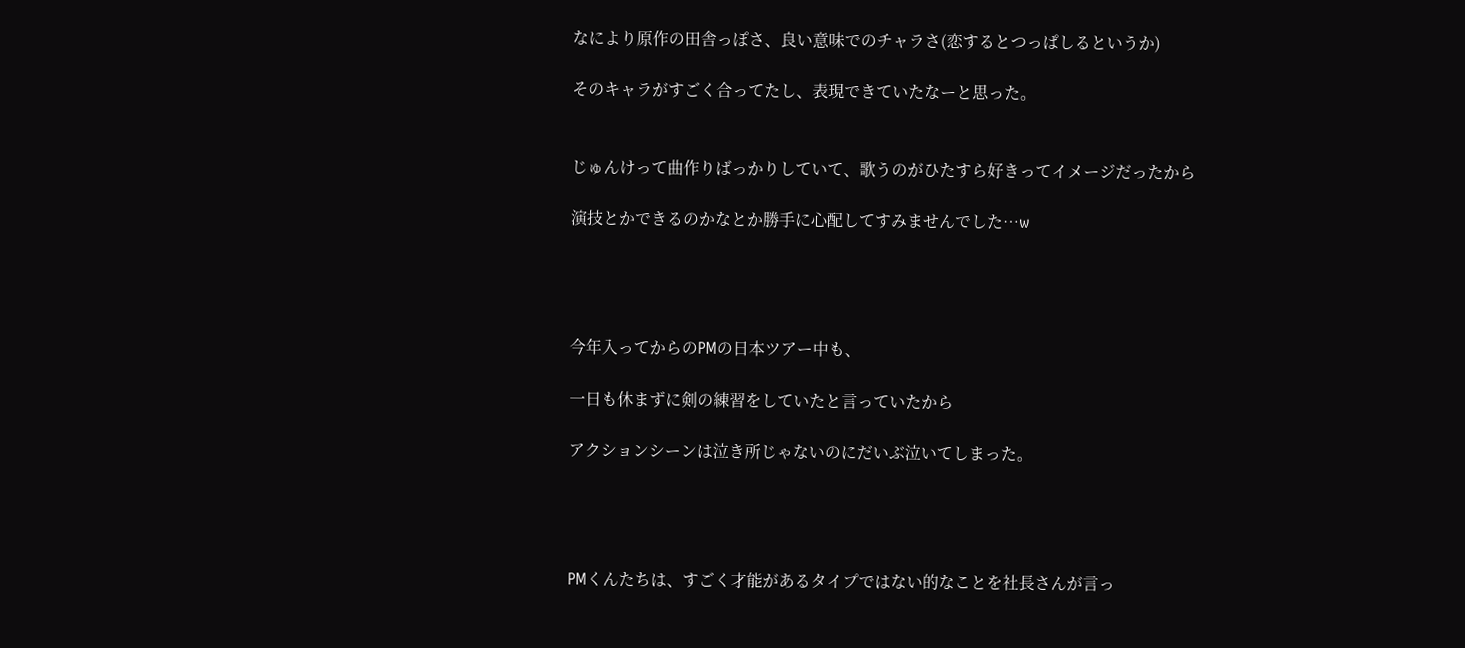なにより原作の田舎っぽさ、良い意味でのチャラさ(恋するとつっぱしるというか)

そのキャラがすごく合ってたし、表現できていたなーと思った。


じゅんけって曲作りばっかりしていて、歌うのがひたすら好きってイメージだったから

演技とかできるのかなとか勝手に心配してすみませんでした…w




今年入ってからのPMの日本ツアー中も、

一日も休まずに剣の練習をしていたと言っていたから

アクションシーンは泣き所じゃないのにだいぶ泣いてしまった。




PMくんたちは、すごく才能があるタイプではない的なことを社長さんが言っ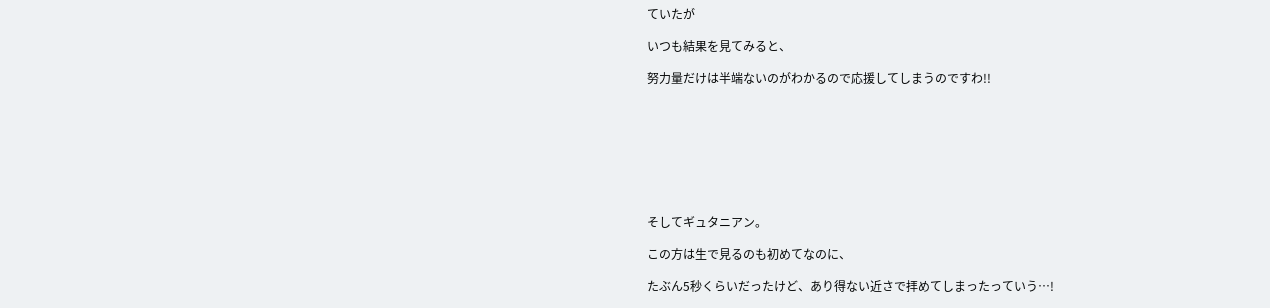ていたが

いつも結果を見てみると、

努力量だけは半端ないのがわかるので応援してしまうのですわ!!








そしてギュタニアン。

この方は生で見るのも初めてなのに、

たぶん5秒くらいだったけど、あり得ない近さで拝めてしまったっていう…!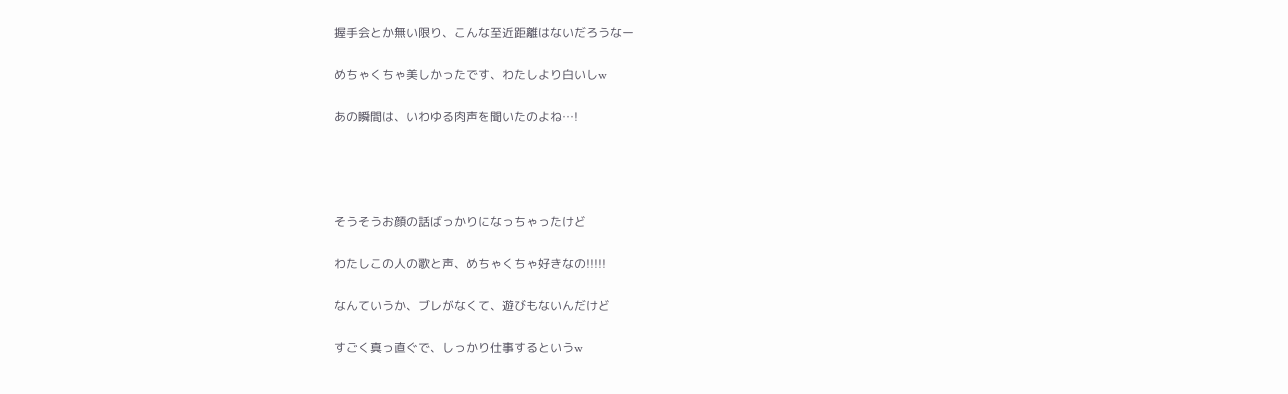握手会とか無い限り、こんな至近距離はないだろうなー

めちゃくちゃ美しかったです、わたしより白いしw

あの瞬間は、いわゆる肉声を聞いたのよね…!




そうそうお顔の話ばっかりになっちゃったけど

わたしこの人の歌と声、めちゃくちゃ好きなの!!!!!

なんていうか、ブレがなくて、遊びもないんだけど

すごく真っ直ぐで、しっかり仕事するというw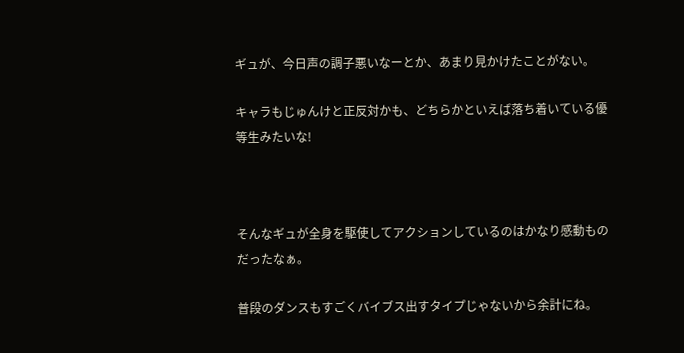ギュが、今日声の調子悪いなーとか、あまり見かけたことがない。

キャラもじゅんけと正反対かも、どちらかといえば落ち着いている優等生みたいな!



そんなギュが全身を駆使してアクションしているのはかなり感動ものだったなぁ。

普段のダンスもすごくバイブス出すタイプじゃないから余計にね。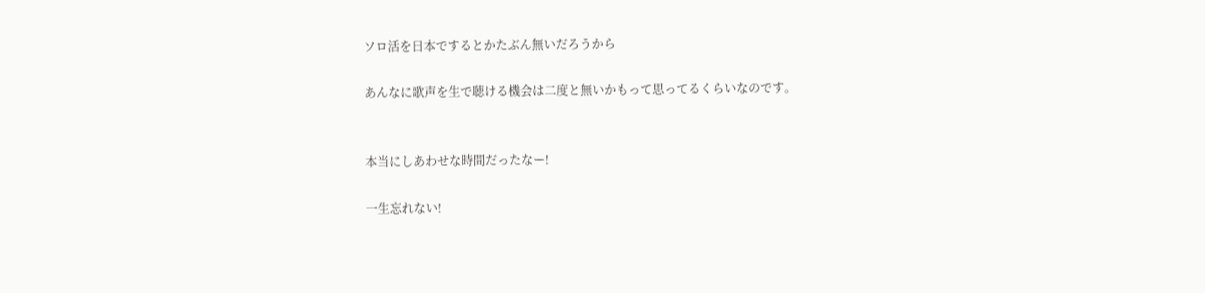ソロ活を日本でするとかたぶん無いだろうから

あんなに歌声を生で聴ける機会は二度と無いかもって思ってるくらいなのです。


本当にしあわせな時間だったなー!

一生忘れない!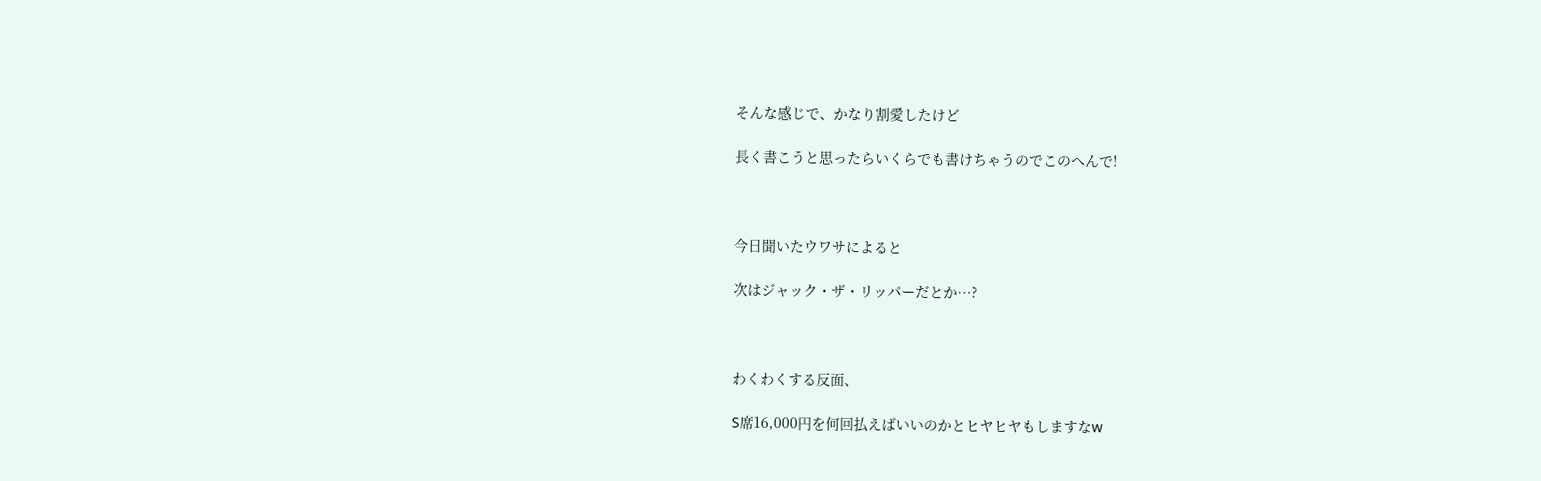そんな感じで、かなり割愛したけど

長く書こうと思ったらいくらでも書けちゃうのでこのへんで!



今日聞いたウワサによると

次はジャック・ザ・リッパーだとか…?



わくわくする反面、

S席16,000円を何回払えばいいのかとヒヤヒヤもしますなw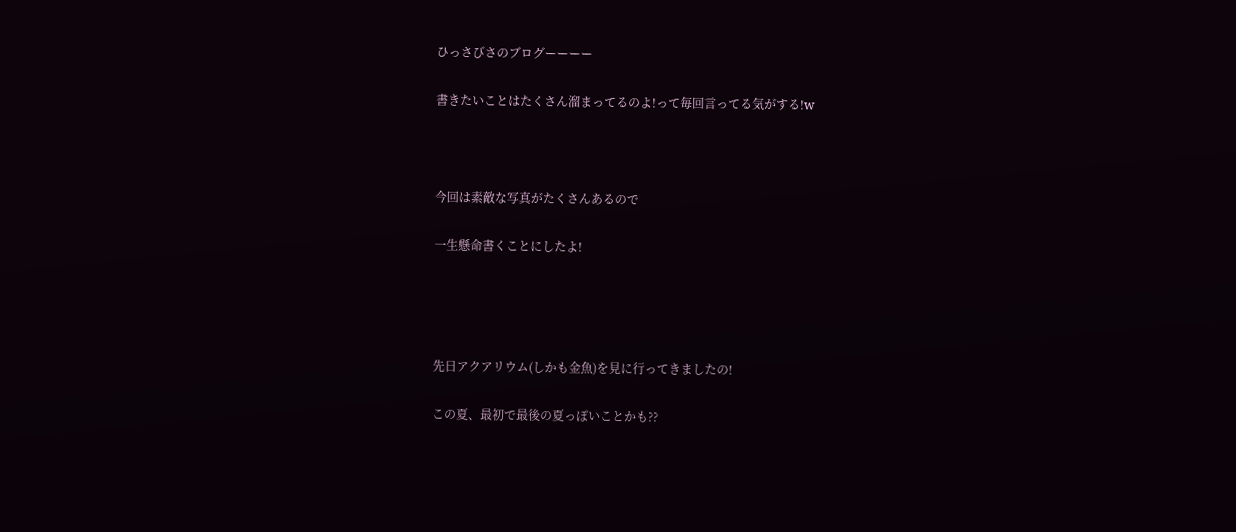ひっさびさのブログーーーー

書きたいことはたくさん溜まってるのよ!って毎回言ってる気がする!w



今回は素敵な写真がたくさんあるので

一生懸命書くことにしたよ!




先日アクアリウム(しかも金魚)を見に行ってきましたの!

この夏、最初で最後の夏っぽいことかも??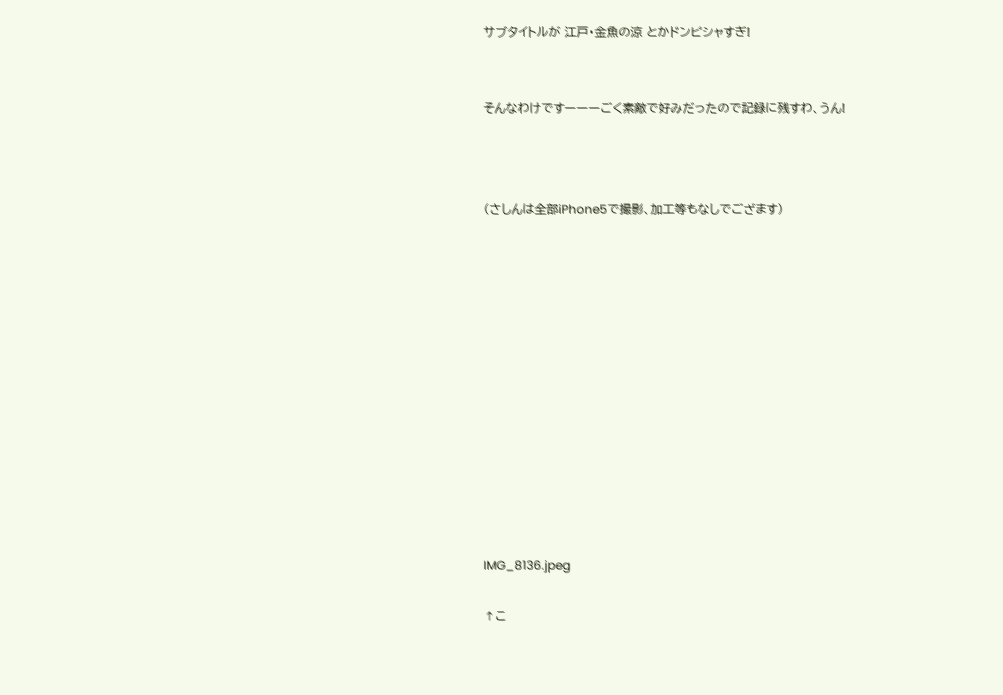サブタイトルが 江戸・金魚の涼 とかドンピシャすぎ!


そんなわけですーーーごく素敵で好みだったので記録に残すわ、うん!



(さしんは全部iPhone5で撮影、加工等もなしでござます)













IMG_8136.jpeg

↑こ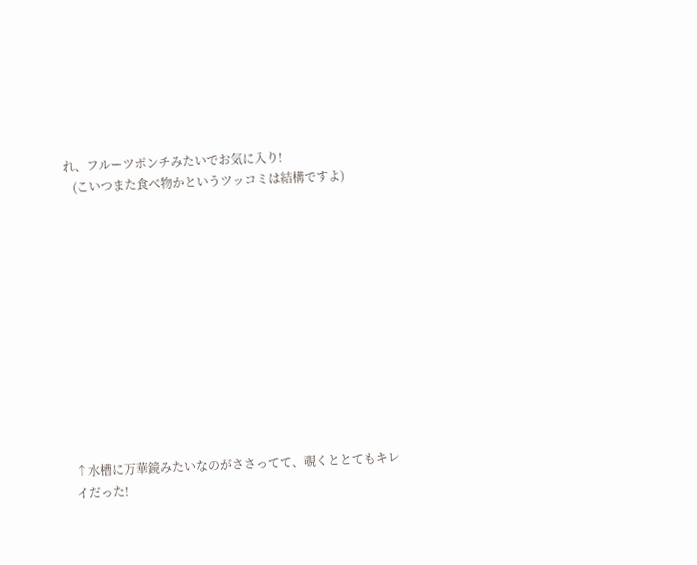れ、フルーツポンチみたいでお気に入り!
   (こいつまた食べ物かというツッコミは結構ですよ)












↑水槽に万華鏡みたいなのがささってて、覗くととてもキレイだった!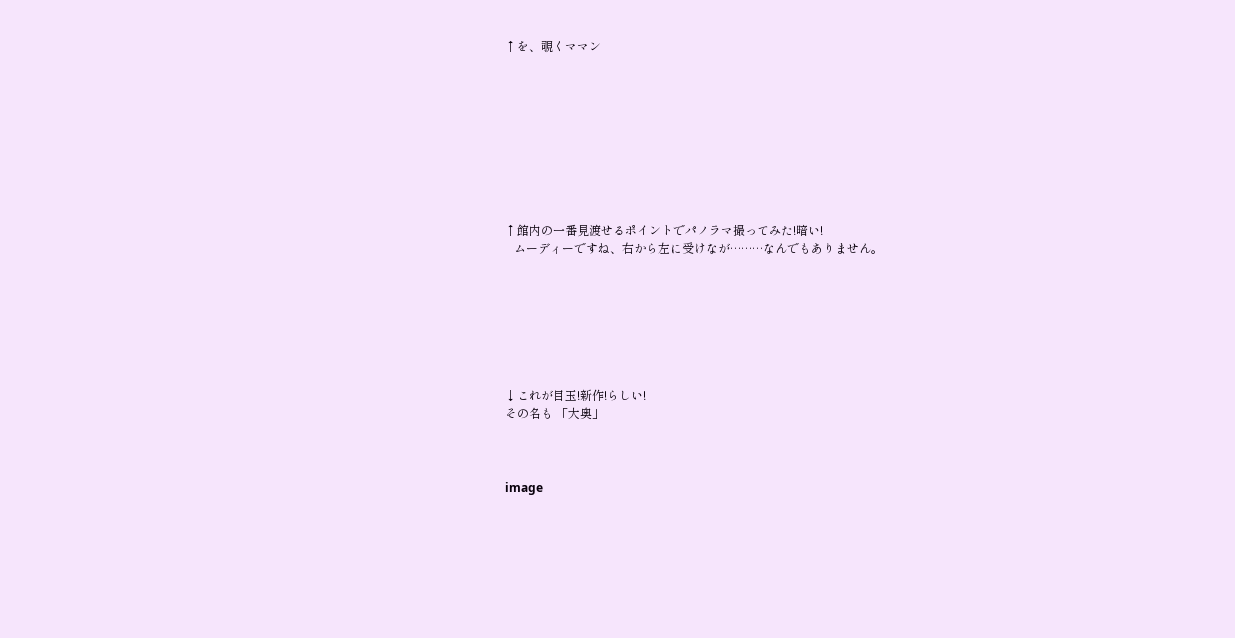↑を、覗くママン









↑館内の一番見渡せるポイントでパノラマ撮ってみた!暗い!
   ムーディーですね、右から左に受けなが………なんでもありません。







↓これが目玉!新作!らしい!
その名も 「大奥」



image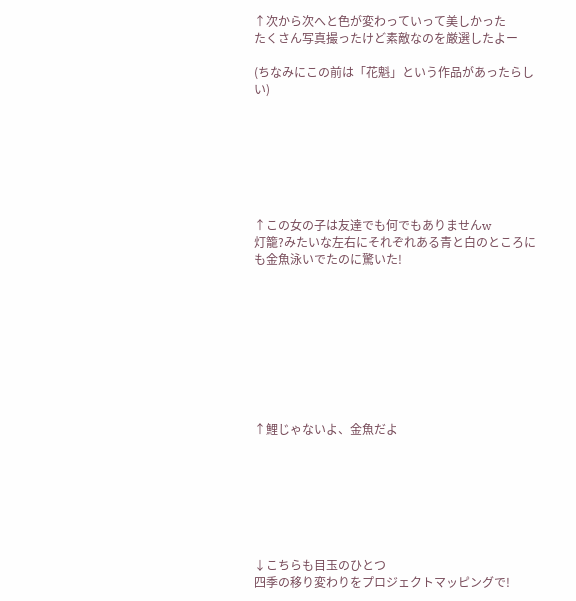↑次から次へと色が変わっていって美しかった
たくさん写真撮ったけど素敵なのを厳選したよー

(ちなみにこの前は「花魁」という作品があったらしい)







↑この女の子は友達でも何でもありませんw
灯籠?みたいな左右にそれぞれある青と白のところにも金魚泳いでたのに驚いた!









↑鯉じゃないよ、金魚だよ







↓こちらも目玉のひとつ
四季の移り変わりをプロジェクトマッピングで!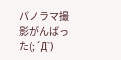パノラマ撮影がんばった(;´Д`)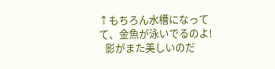↑もちろん水槽になってて、金魚が泳いでるのよ!
   影がまた美しいのだ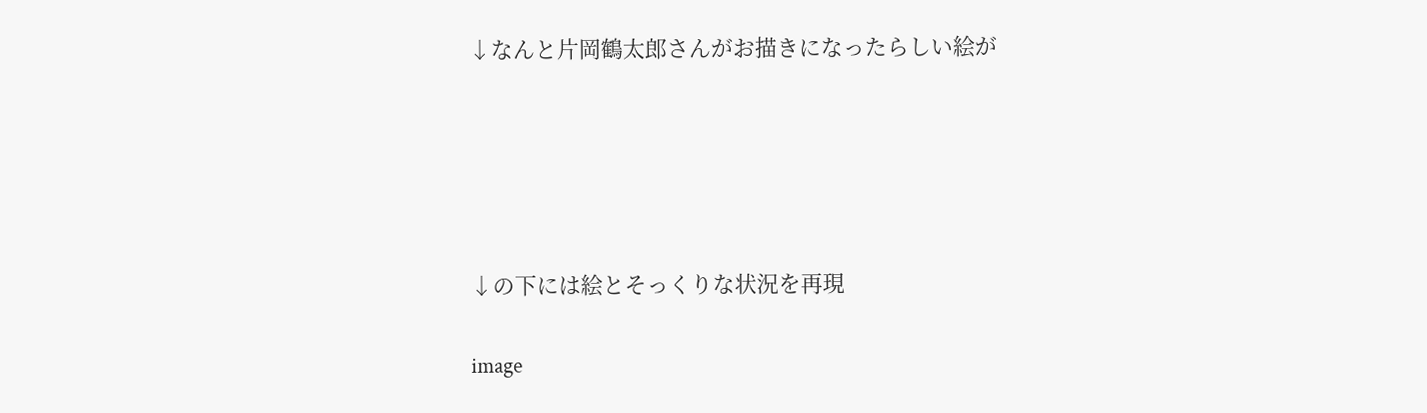↓なんと片岡鶴太郎さんがお描きになったらしい絵が





↓の下には絵とそっくりな状況を再現

image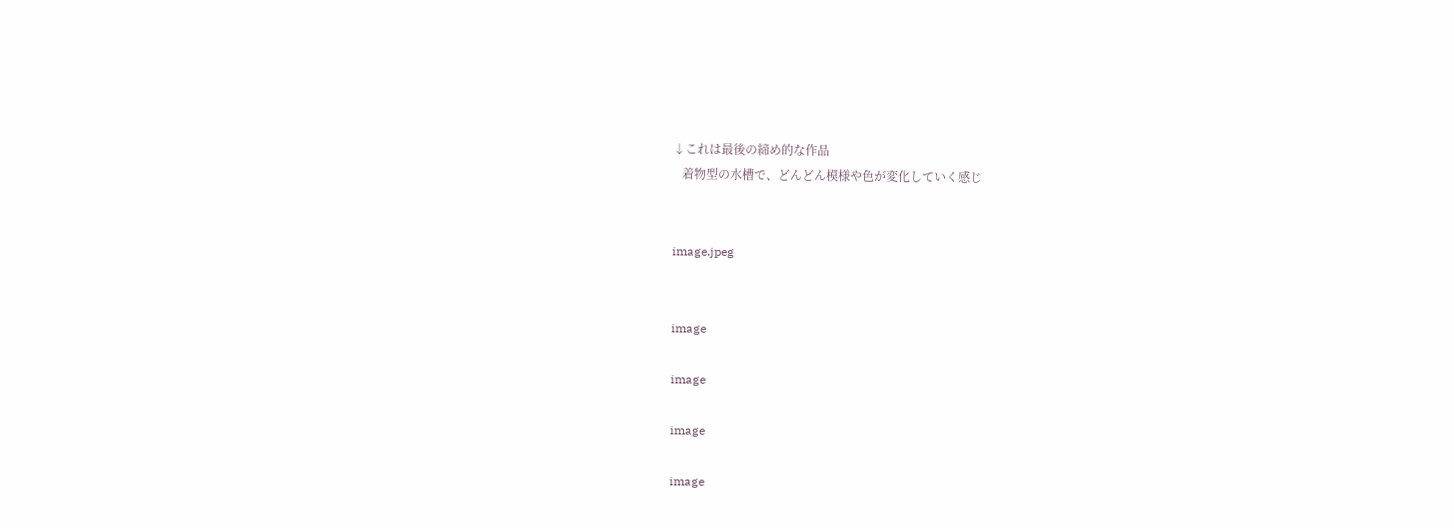↓これは最後の締め的な作品
   着物型の水槽で、どんどん模様や色が変化していく感じ


image.jpeg


image

image

image

image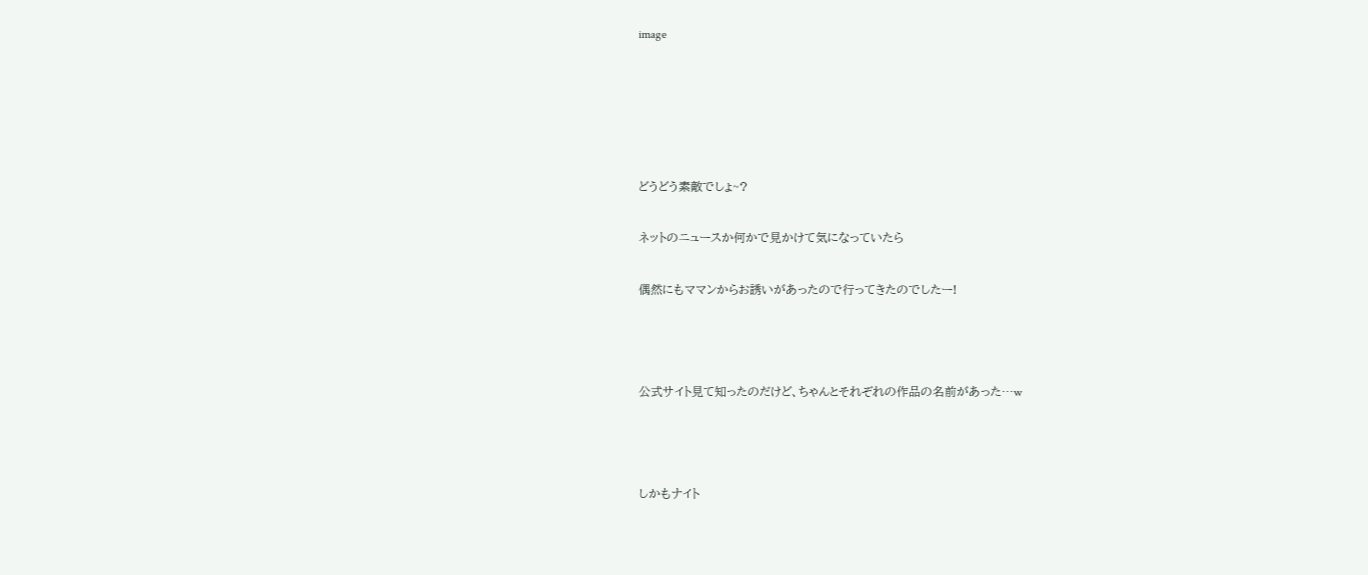image





どうどう素敵でしょ~?

ネットのニュースか何かで見かけて気になっていたら

偶然にもママンからお誘いがあったので行ってきたのでしたー!



公式サイト見て知ったのだけど、ちゃんとそれぞれの作品の名前があった…w



しかもナイト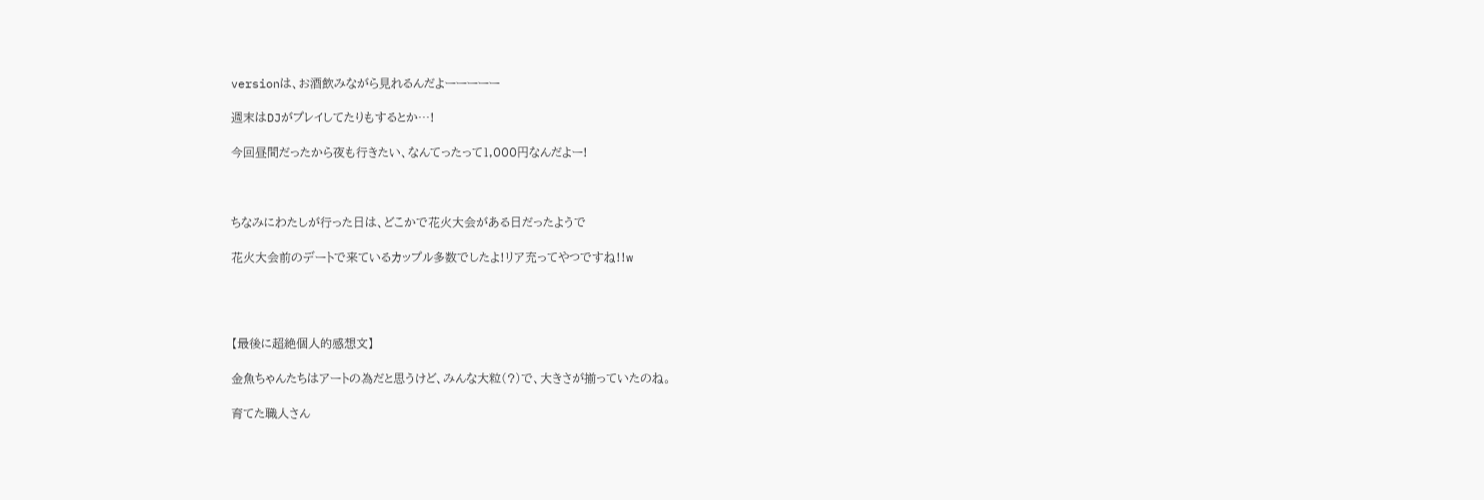versionは、お酒飲みながら見れるんだよーーーーー

週末はDJがプレイしてたりもするとか…!

今回昼間だったから夜も行きたい、なんてったって1,000円なんだよー!



ちなみにわたしが行った日は、どこかで花火大会がある日だったようで

花火大会前のデートで来ているカップル多数でしたよ!リア充ってやつですね!!w




【最後に超絶個人的感想文】

金魚ちゃんたちはアートの為だと思うけど、みんな大粒(?)で、大きさが揃っていたのね。

育てた職人さん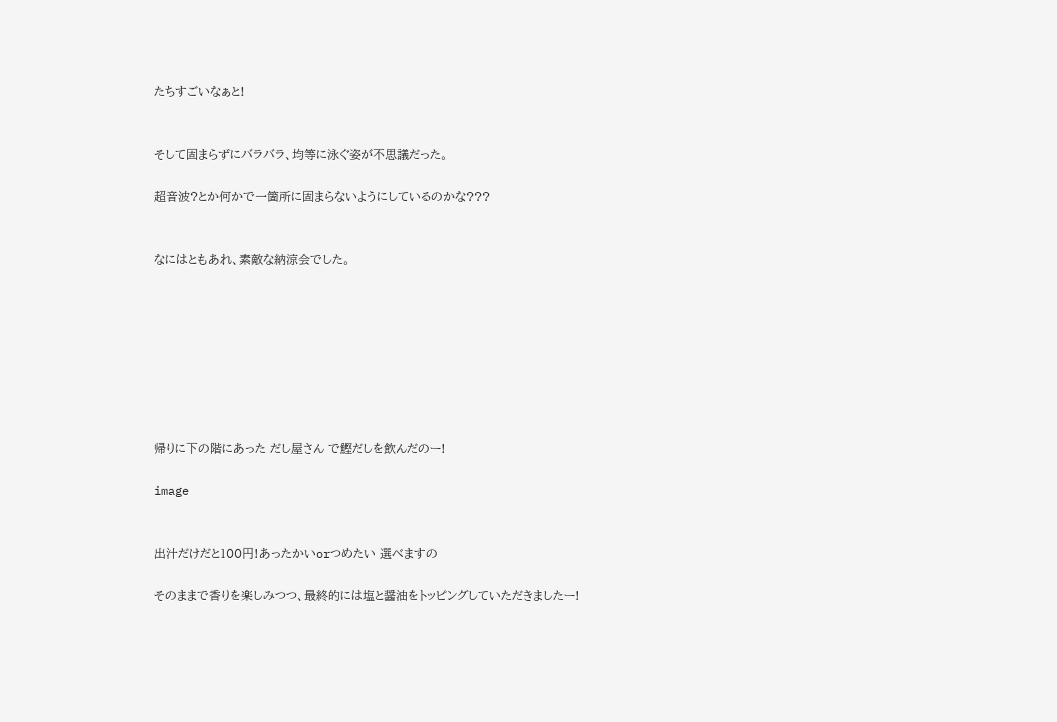たちすごいなぁと!


そして固まらずにバラバラ、均等に泳ぐ姿が不思議だった。

超音波?とか何かで一箇所に固まらないようにしているのかな???


なにはともあれ、素敵な納涼会でした。








帰りに下の階にあった だし屋さん で鰹だしを飲んだのー!

image


出汁だけだと100円!あったかいorつめたい 選べますの

そのままで香りを楽しみつつ、最終的には塩と醤油をトッピングしていただきましたー!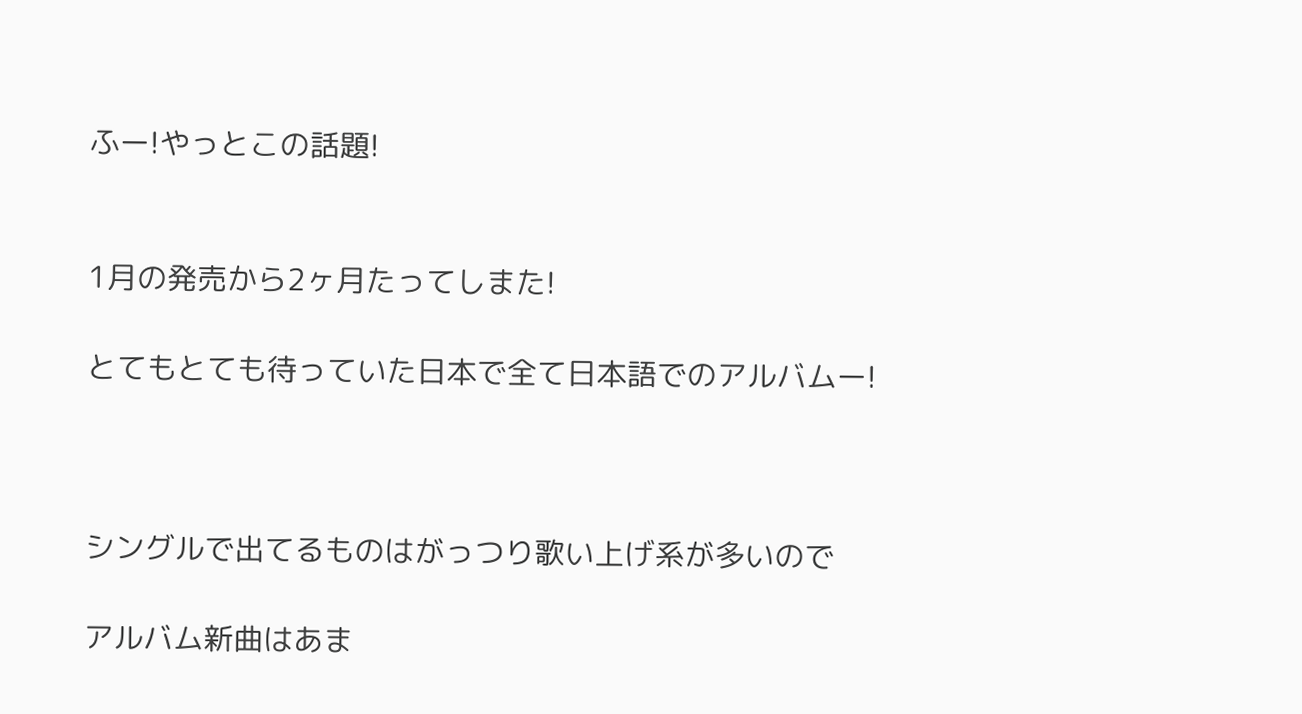ふー!やっとこの話題!


1月の発売から2ヶ月たってしまた!

とてもとても待っていた日本で全て日本語でのアルバムー!



シングルで出てるものはがっつり歌い上げ系が多いので

アルバム新曲はあま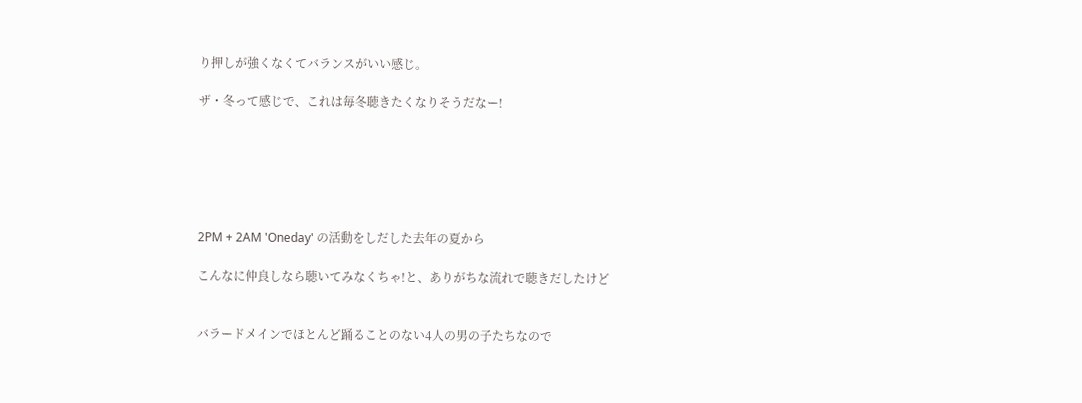り押しが強くなくてバランスがいい感じ。

ザ・冬って感じで、これは毎冬聴きたくなりそうだなー!






2PM + 2AM 'Oneday' の活動をしだした去年の夏から

こんなに仲良しなら聴いてみなくちゃ!と、ありがちな流れで聴きだしたけど


バラードメインでほとんど踊ることのない4人の男の子たちなので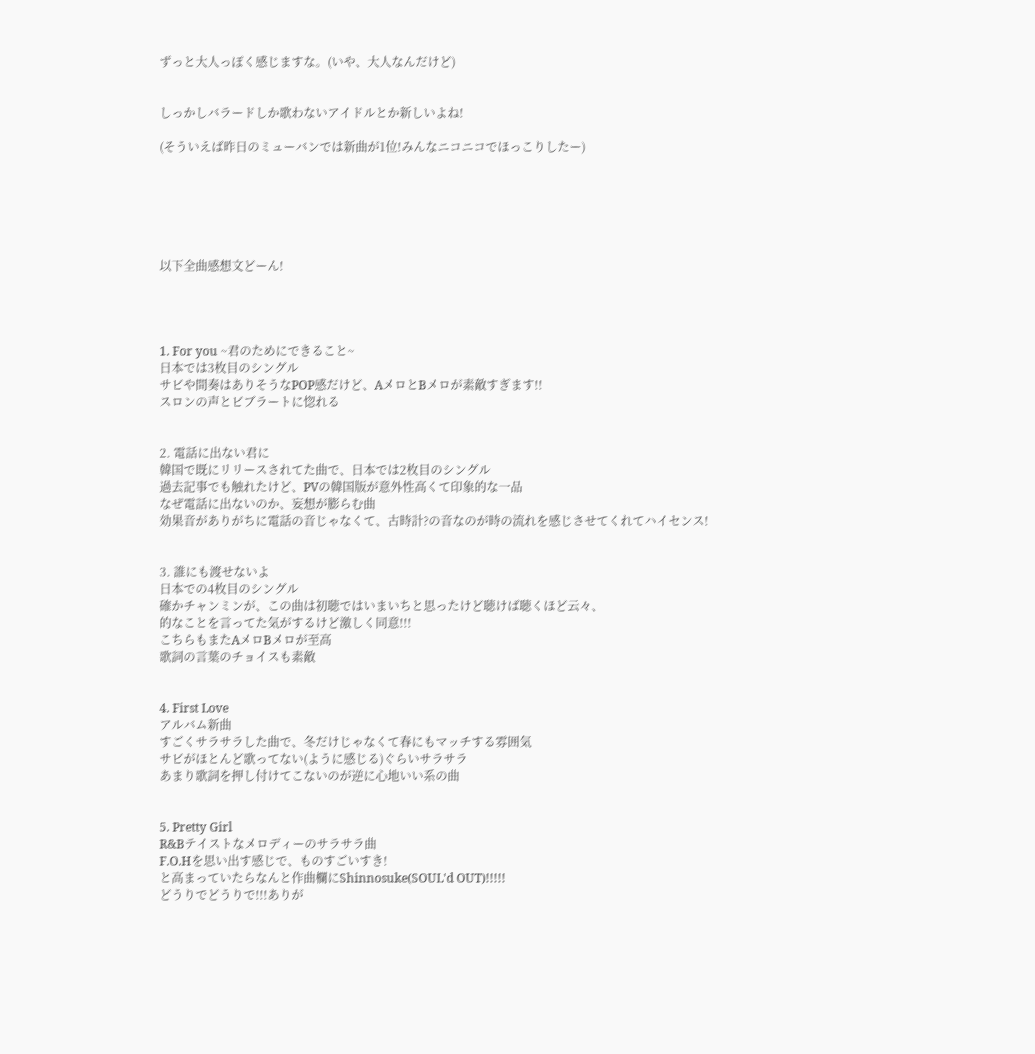ずっと大人っぽく感じますな。(いや、大人なんだけど)


しっかしバラードしか歌わないアイドルとか新しいよね!

(そういえば昨日のミューバンでは新曲が1位!みんなニコニコでほっこりしたー)






以下全曲感想文どーん!




1. For you ~君のためにできること~
日本では3枚目のシングル
サビや間奏はありそうなPOP感だけど、AメロとBメロが素敵すぎます!!
スロンの声とビブラートに惚れる


2. 電話に出ない君に
韓国で既にリリースされてた曲で、日本では2枚目のシングル
過去記事でも触れたけど、PVの韓国版が意外性高くて印象的な一品
なぜ電話に出ないのか、妄想が膨らむ曲
効果音がありがちに電話の音じゃなくて、古時計?の音なのが時の流れを感じさせてくれてハイセンス!


3. 誰にも渡せないよ
日本での4枚目のシングル
確かチャンミンが、この曲は初聴ではいまいちと思ったけど聴けば聴くほど云々、
的なことを言ってた気がするけど激しく同意!!!
こちらもまたAメロBメロが至高
歌詞の言葉のチョイスも素敵


4. First Love
アルバム新曲
すごくサラサラした曲で、冬だけじゃなくて春にもマッチする雰囲気
サビがほとんど歌ってない(ように感じる)ぐらいサラサラ
あまり歌詞を押し付けてこないのが逆に心地いい系の曲


5. Pretty Girl
R&Bテイストなメロディーのサラサラ曲
F.O.Hを思い出す感じで、ものすごいすき!
と高まっていたらなんと作曲欄にShinnosuke(SOUL'd OUT)!!!!!
どうりでどうりで!!!ありが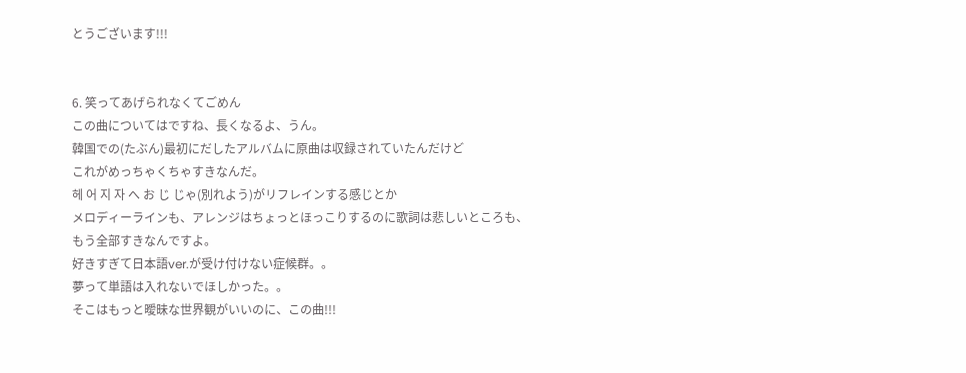とうございます!!!


6. 笑ってあげられなくてごめん
この曲についてはですね、長くなるよ、うん。
韓国での(たぶん)最初にだしたアルバムに原曲は収録されていたんだけど
これがめっちゃくちゃすきなんだ。
헤 어 지 자 へ お じ じゃ(別れよう)がリフレインする感じとか
メロディーラインも、アレンジはちょっとほっこりするのに歌詞は悲しいところも、
もう全部すきなんですよ。
好きすぎて日本語ver.が受け付けない症候群。。
夢って単語は入れないでほしかった。。
そこはもっと曖昧な世界観がいいのに、この曲!!!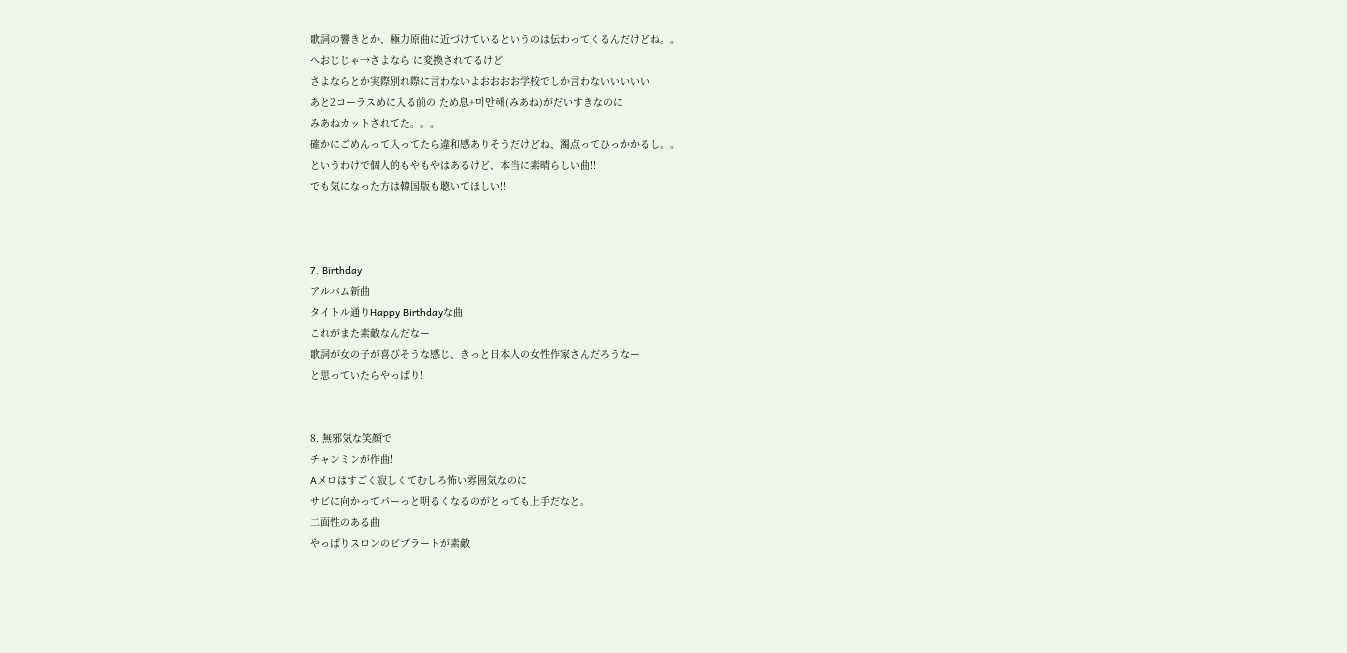歌詞の響きとか、極力原曲に近づけているというのは伝わってくるんだけどね。。
へおじじゃ→さよなら に変換されてるけど
さよならとか実際別れ際に言わないよおおおお学校でしか言わないいいいい
あと2コーラスめに入る前の ため息+미안해(みあね)がだいすきなのに
みあねカットされてた。。。
確かにごめんって入ってたら違和感ありそうだけどね、濁点ってひっかかるし。。
というわけで個人的もやもやはあるけど、本当に素晴らしい曲!!
でも気になった方は韓国版も聴いてほしい!!



7. Birthday
アルバム新曲
タイトル通りHappy Birthdayな曲
これがまた素敵なんだなー
歌詞が女の子が喜びそうな感じ、きっと日本人の女性作家さんだろうなー
と思っていたらやっぱり!


8. 無邪気な笑顔で
チャンミンが作曲!
Aメロはすごく寂しくてむしろ怖い雰囲気なのに
サビに向かってパーっと明るくなるのがとっても上手だなと。
二面性のある曲
やっぱりスロンのビブラートが素敵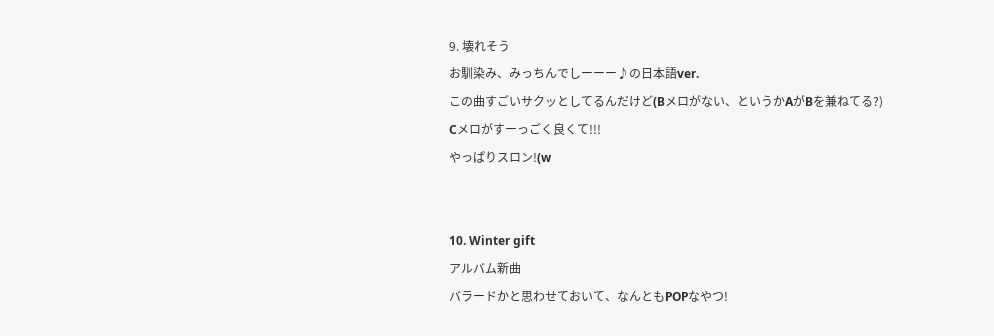9. 壊れそう
お馴染み、みっちんでしーーー♪の日本語ver.
この曲すごいサクッとしてるんだけど(Bメロがない、というかAがBを兼ねてる?)
Cメロがすーっごく良くて!!!
やっぱりスロン!(w


10. Winter gift
アルバム新曲
バラードかと思わせておいて、なんともPOPなやつ!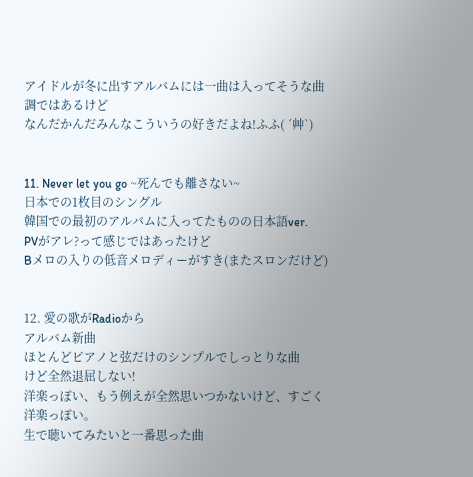アイドルが冬に出すアルバムには一曲は入ってそうな曲調ではあるけど
なんだかんだみんなこういうの好きだよね!ふふ( ´艸`)


11. Never let you go ~死んでも離さない~
日本での1枚目のシングル
韓国での最初のアルバムに入ってたものの日本語ver.
PVがアレ?って感じではあったけど
Bメロの入りの低音メロディーがすき(またスロンだけど)


12. 愛の歌がRadioから
アルバム新曲
ほとんどピアノと弦だけのシンプルでしっとりな曲
けど全然退屈しない!
洋楽っぽい、もう例えが全然思いつかないけど、すごく洋楽っぽい。
生で聴いてみたいと一番思った曲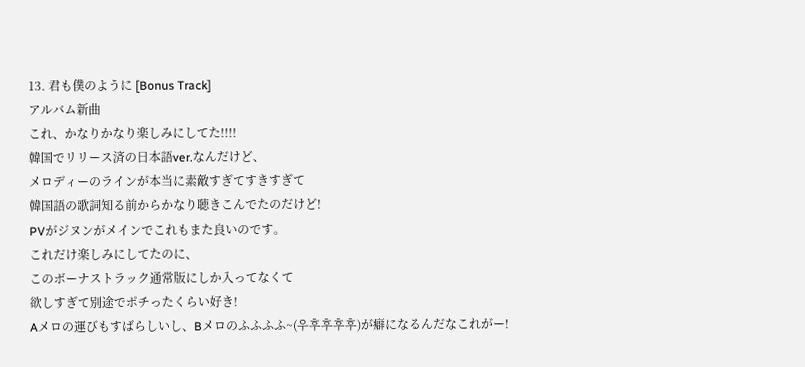13. 君も僕のように [Bonus Track]
アルバム新曲
これ、かなりかなり楽しみにしてた!!!!
韓国でリリース済の日本語ver.なんだけど、
メロディーのラインが本当に素敵すぎてすきすぎて
韓国語の歌詞知る前からかなり聴きこんでたのだけど!
PVがジヌンがメインでこれもまた良いのです。
これだけ楽しみにしてたのに、
このボーナストラック通常版にしか入ってなくて
欲しすぎて別途でポチったくらい好き!
Aメロの運びもすばらしいし、Bメロのふふふふ~(우후후후후)が癖になるんだなこれがー!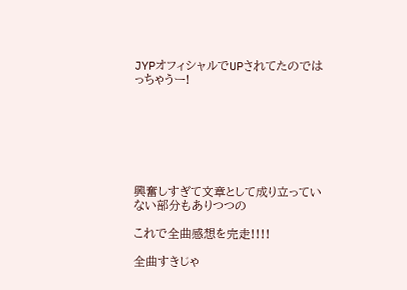JYPオフィシャルでUPされてたのではっちゃうー!







興奮しすぎて文章として成り立っていない部分もありつつの

これで全曲感想を完走!!!!

全曲すきじゃ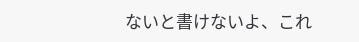ないと書けないよ、これ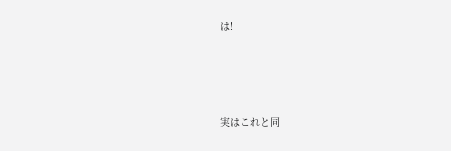は!





実はこれと同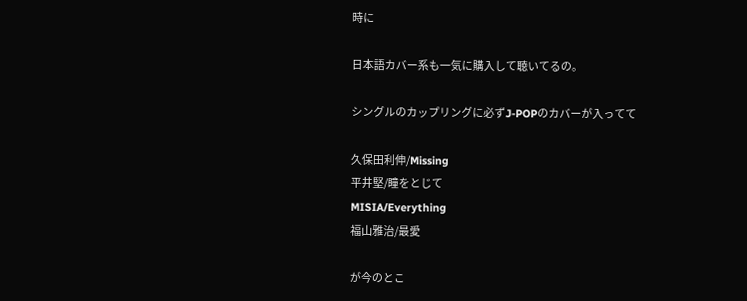時に

日本語カバー系も一気に購入して聴いてるの。

シングルのカップリングに必ずJ-POPのカバーが入ってて

久保田利伸/Missing
平井堅/瞳をとじて
MISIA/Everything
福山雅治/最愛

が今のとこ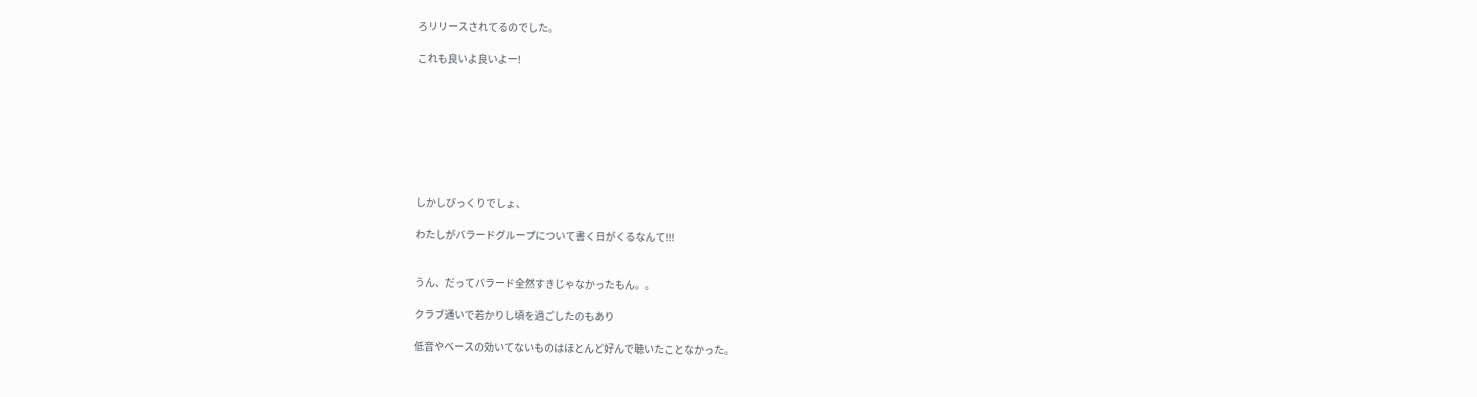ろリリースされてるのでした。

これも良いよ良いよー!








しかしびっくりでしょ、

わたしがバラードグループについて書く日がくるなんて!!!


うん、だってバラード全然すきじゃなかったもん。。

クラブ通いで若かりし頃を過ごしたのもあり

低音やベースの効いてないものはほとんど好んで聴いたことなかった。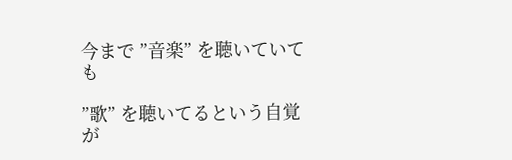今まで ”音楽” を聴いていても

”歌” を聴いてるという自覚が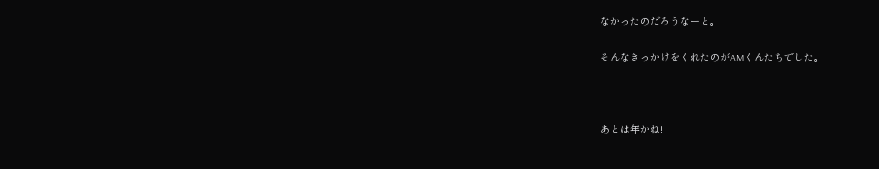なかったのだろうなーと。

そんなきっかけをくれたのがAMくんたちでした。



あとは年かね!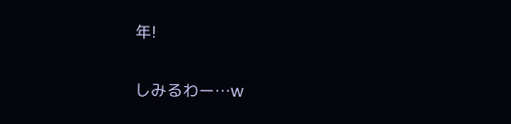年!

しみるわー…w